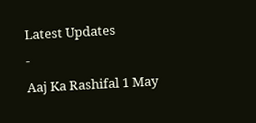Latest Updates
-
Aaj Ka Rashifal 1 May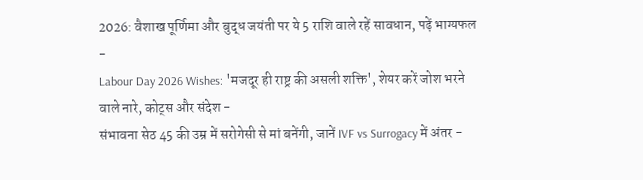2026: वैशाख पूर्णिमा और बुद्ध जयंती पर ये 5 राशि वाले रहें सावधान, पढ़ें भाग्यफल -
Labour Day 2026 Wishes: 'मजदूर ही राष्ट्र की असली शक्ति', शेयर करें जोश भरने वाले नारे, कोट्स और संदेश -
संभावना सेठ 45 की उम्र में सरोगेसी से मां बनेंगी, जानें IVF vs Surrogacy में अंतर -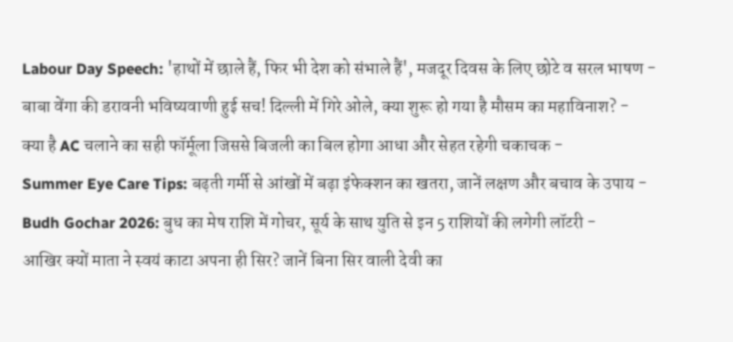Labour Day Speech: 'हाथों में छाले हैं, फिर भी देश को संभाले हैं', मजदूर दिवस के लिए छोटे व सरल भाषण -
बाबा वेंगा की डरावनी भविष्यवाणी हुई सच! दिल्ली में गिरे ओले, क्या शुरू हो गया है मौसम का महाविनाश? -
क्या है AC चलाने का सही फॉर्मूला जिससे बिजली का बिल होगा आधा और सेहत रहेगी चकाचक -
Summer Eye Care Tips: बढ़ती गर्मी से आंखों में बढ़ा इंफेक्शन का खतरा, जानें लक्षण और बचाव के उपाय -
Budh Gochar 2026: बुध का मेष राशि में गोचर, सूर्य के साथ युति से इन 5 राशियों की लगेगी लॉटरी -
आखिर क्यों माता ने स्वयं काटा अपना ही सिर? जानें बिना सिर वाली देवी का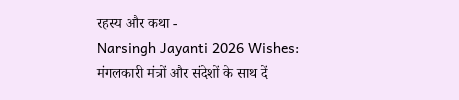रहस्य और कथा -
Narsingh Jayanti 2026 Wishes: मंगलकारी मंत्रों और संदेशों के साथ दें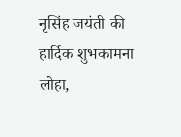नृसिंह जयंती की हार्दिक शुभकामना
लोहा,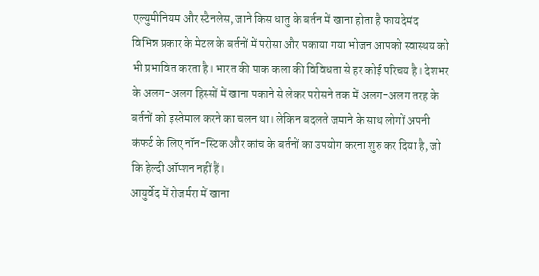एल्युमीनियम और स्टैनलेस, जाने किस धातु के बर्तन में खाना होता है फायदेमंद
विभिन्न प्रकार के मेटल के बर्तनों में परोसा और पकाया गया भोजन आपको स्वास्थय को भी प्रभावित करता है। भारत की पाक कला की विविधता से हर कोई परिचय है। देशभर के अलग-अलग हिस्सों में खाना पकाने से लेकर परोसने तक में अलग-अलग तरह के बर्तनों को इस्तेमाल करने का चलन था। लेकिन बदलते जमाने के साथ लोगों अपनी कंफर्ट के लिए नॉन-स्टिक और कांच के बर्तनों का उपयोग करना शुरु कर दिया है, जो कि हेल्दी ऑप्शन नहीं हैं।
आयुर्वेद में रोजर्मरा में खाना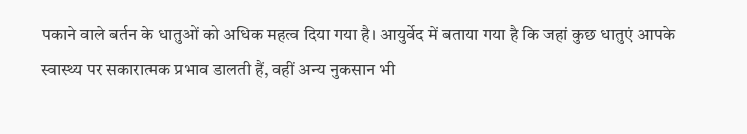पकाने वाले बर्तन के धातुओं को अधिक महत्व दिया गया है। आयुर्वेद में बताया गया है कि जहां कुछ धातुएं आपके स्वास्थ्य पर सकारात्मक प्रभाव डालती हैं, वहीं अन्य नुकसान भी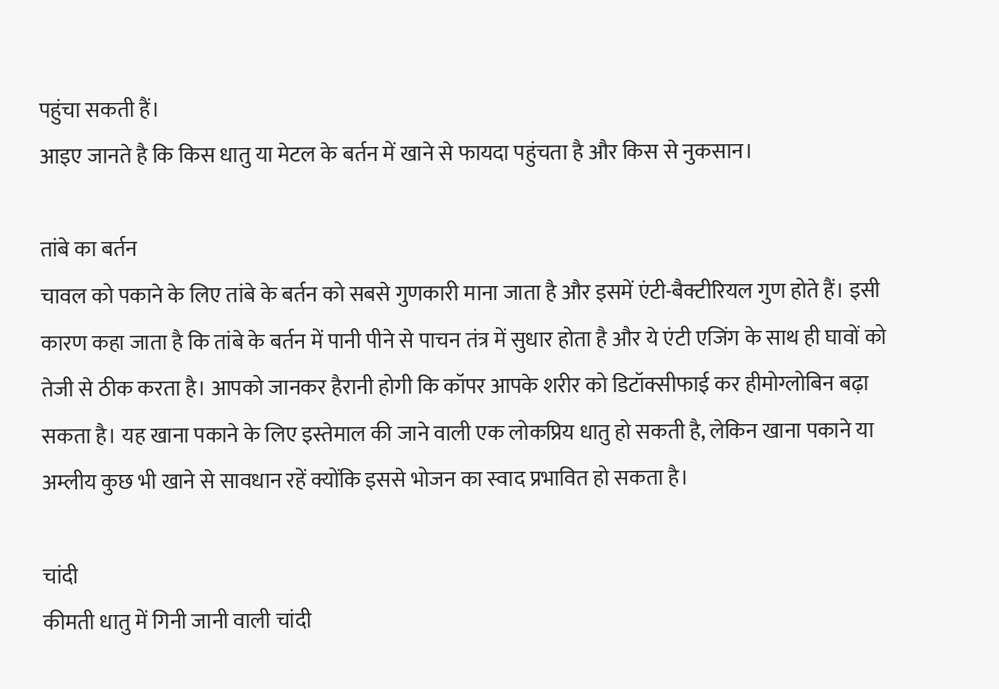पहुंचा सकती हैं।
आइए जानते है कि किस धातु या मेटल के बर्तन में खाने से फायदा पहुंचता है और किस से नुकसान।

तांबे का बर्तन
चावल को पकाने के लिए तांबे के बर्तन को सबसे गुणकारी माना जाता है और इसमें एंटी-बैक्टीरियल गुण होते हैं। इसी कारण कहा जाता है कि तांबे के बर्तन में पानी पीने से पाचन तंत्र में सुधार होता है और ये एंटी एजिंग के साथ ही घावों को तेजी से ठीक करता है। आपको जानकर हैरानी होगी कि कॉपर आपके शरीर को डिटॉक्सीफाई कर हीमोग्लोबिन बढ़ा सकता है। यह खाना पकाने के लिए इस्तेमाल की जाने वाली एक लोकप्रिय धातु हो सकती है, लेकिन खाना पकाने या अम्लीय कुछ भी खाने से सावधान रहें क्योंकि इससे भोजन का स्वाद प्रभावित हो सकता है।

चांदी
कीमती धातु में गिनी जानी वाली चांदी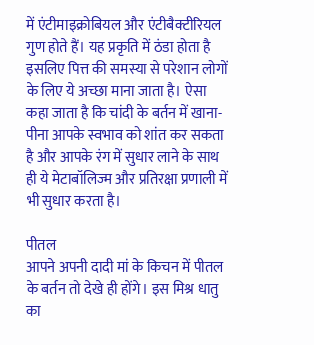में एंटीमाइक्रोबियल और एंटीबैक्टीरियल गुण होते हैं। यह प्रकृति में ठंडा होता है इसलिए पित्त की समस्या से परेशान लोगों के लिए ये अच्छा माना जाता है। ऐसा कहा जाता है कि चांदी के बर्तन में खाना-पीना आपके स्वभाव को शांत कर सकता है और आपके रंग में सुधार लाने के साथ ही ये मेटाबॉलिज्म और प्रतिरक्षा प्रणाली में भी सुधार करता है।

पीतल
आपने अपनी दादी मां के किचन में पीतल के बर्तन तो देखे ही होंगे। इस मिश्र धातु का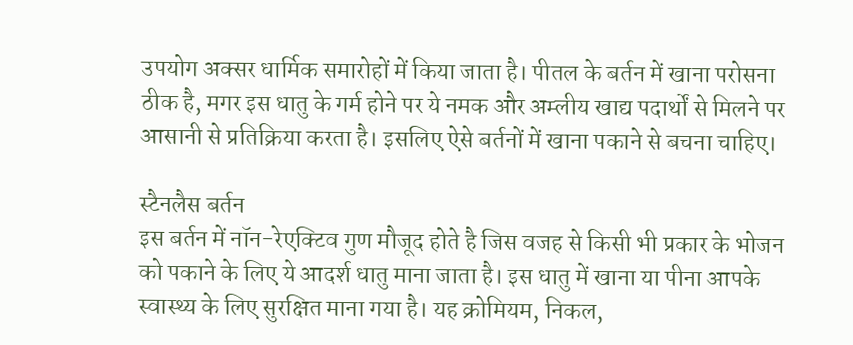उपयोग अक्सर धार्मिक समारोहों में किया जाता है। पीतल के बर्तन में खाना परोसना ठीक है, मगर इस धातु के गर्म होने पर ये नमक और अम्लीय खाद्य पदार्थों से मिलने पर आसानी से प्रतिक्रिया करता है। इसलिए ऐसे बर्तनों में खाना पकाने से बचना चाहिए।

स्टैनलैस बर्तन
इस बर्तन में नॉन-रेएक्टिव गुण मौजूद होते है जिस वजह से किसी भी प्रकार के भोजन को पकाने के लिए ये आदर्श धातु माना जाता है। इस धातु में खाना या पीना आपके स्वास्थ्य के लिए सुरक्षित माना गया है। यह क्रोमियम, निकल,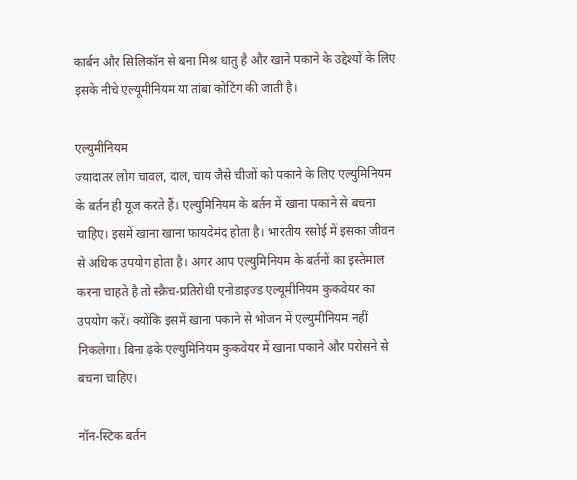कार्बन और सिलिकॉन से बना मिश्र धातु है और खाने पकाने के उद्देश्यों के लिए इसके नीचे एल्यूमीनियम या तांबा कोटिंग की जाती है।

एल्युमीनियम
ज्यादातर लोग चावल, दाल, चाय जैसे चीजों को पकाने के लिए एल्युमिनियम के बर्तन ही यूज करते हैं। एल्युमिनियम के बर्तन में खाना पकाने से बचना चाहिए। इसमें खाना खाना फायदेमंद होता है। भारतीय रसोई में इसका जीवन से अधिक उपयोग होता है। अगर आप एल्युमिनियम के बर्तनों का इस्तेमाल करना चाहते है तो स्क्रैच-प्रतिरोधी एनोडाइज्ड एल्यूमीनियम कुकवेयर का उपयोग करें। क्योंकि इसमें खाना पकाने से भोजन में एल्युमीनियम नहीं निकलेगा। बिना ढ़के एल्युमिनियम कुकवेयर में खाना पकाने और परोसने से बचना चाहिए।

नॉन-स्टिक बर्तन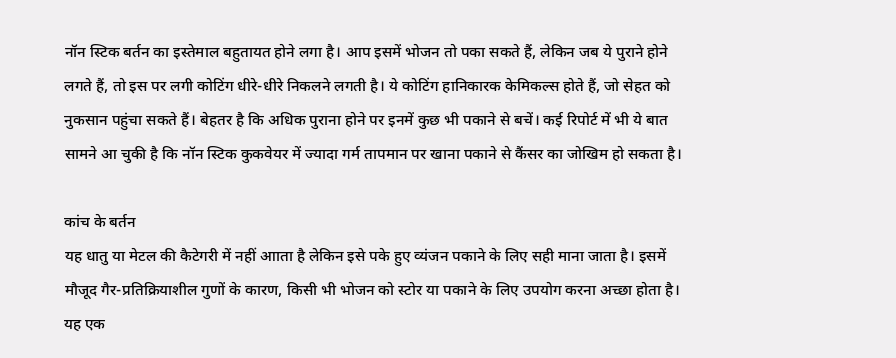नॉन स्टिक बर्तन का इस्तेमाल बहुतायत होने लगा है। आप इसमें भोजन तो पका सकते हैं, लेकिन जब ये पुराने होने लगते हैं, तो इस पर लगी कोटिंग धीरे-धीरे निकलने लगती है। ये कोटिंग हानिकारक केमिकल्स होते हैं, जो सेहत को नुकसान पहुंचा सकते हैं। बेहतर है कि अधिक पुराना होने पर इनमें कुछ भी पकाने से बचें। कई रिपोर्ट में भी ये बात सामने आ चुकी है कि नॉन स्टिक कुकवेयर में ज्यादा गर्म तापमान पर खाना पकाने से कैंसर का जोखिम हो सकता है।

कांच के बर्तन
यह धातु या मेटल की कैटेगरी में नहीं आाता है लेकिन इसे पके हुए व्यंजन पकाने के लिए सही माना जाता है। इसमें मौजूद गैर-प्रतिक्रियाशील गुणों के कारण, किसी भी भोजन को स्टोर या पकाने के लिए उपयोग करना अच्छा होता है। यह एक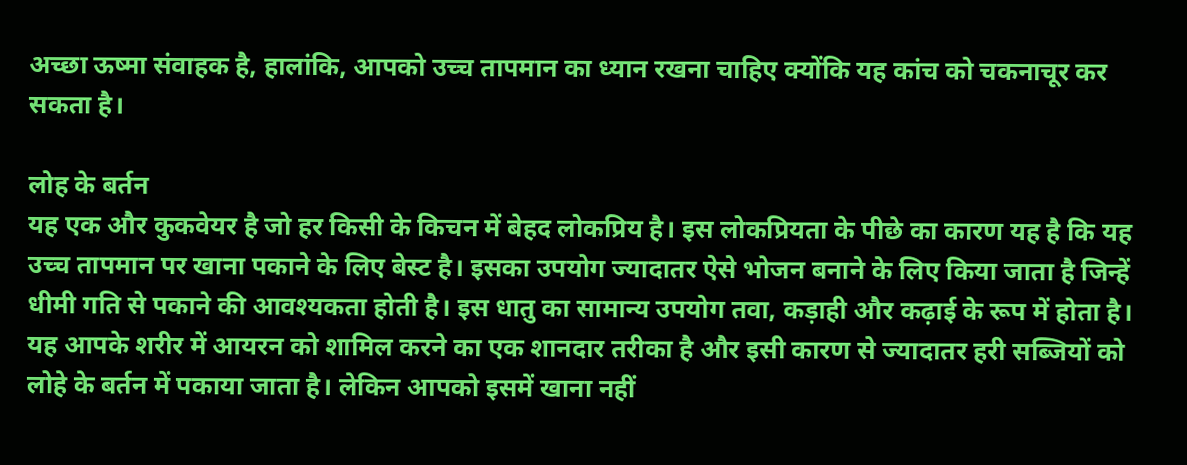अच्छा ऊष्मा संवाहक है, हालांकि, आपको उच्च तापमान का ध्यान रखना चाहिए क्योंकि यह कांच को चकनाचूर कर सकता है।

लोह के बर्तन
यह एक और कुकवेयर है जो हर किसी के किचन में बेहद लोकप्रिय है। इस लोकप्रियता के पीछे का कारण यह है कि यह उच्च तापमान पर खाना पकाने के लिए बेस्ट है। इसका उपयोग ज्यादातर ऐसे भोजन बनाने के लिए किया जाता है जिन्हें धीमी गति से पकाने की आवश्यकता होती है। इस धातु का सामान्य उपयोग तवा, कड़ाही और कढ़ाई के रूप में होता है। यह आपके शरीर में आयरन को शामिल करने का एक शानदार तरीका है और इसी कारण से ज्यादातर हरी सब्जियों को लोहे के बर्तन में पकाया जाता है। लेकिन आपको इसमें खाना नहीं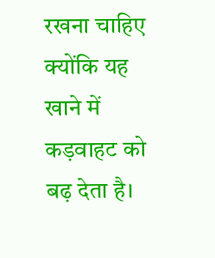रखना चाहिए क्योंकि यह खाने में कड़वाहट को बढ़ देता है।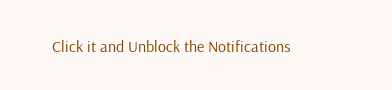Click it and Unblock the Notifications